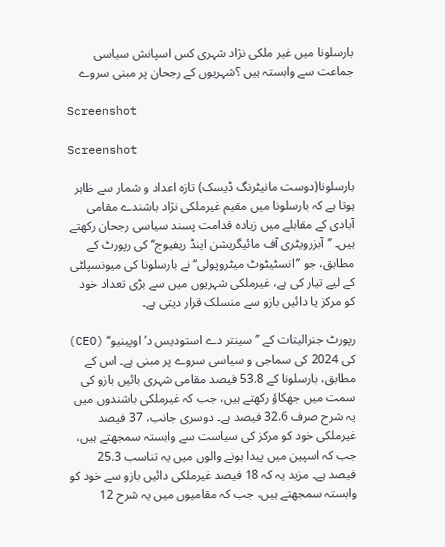بارسلونا میں غیر ملکی نژاد شہری کس اسپانش سیاسی جماعت سے وابستہ ہیں ؟شہریوں کے رجحان پر مبنی سروے

Screenshot

Screenshot

بارسلونا(دوست مانیٹرنگ ڈیسک) تازہ اعداد و شمار سے ظاہر ہوتا ہے کہ بارسلونا میں مقیم غیرملکی نژاد باشندے مقامی آبادی کے مقابلے میں زیادہ قدامت پسند سیاسی رجحان رکھتے ہیں۔ ’’آبزرویٹری آف مائیگریشن اینڈ ریفیوج‘‘ کی رپورٹ کے مطابق، جو ’’انسٹیٹوٹ میٹروپولی‘‘ نے بارسلونا کی میونسپلٹی کے لیے تیار کی ہے، غیرملکی شہریوں میں سے بڑی تعداد خود کو مرکز یا دائیں بازو سے منسلک قرار دیتی ہے۔

رپورٹ جنرالیتات کے ’’سینتر دے استودیس د’اوپینیو‘‘ (CEO) کی 2024 کی سماجی و سیاسی سروے پر مبنی ہے۔ اس کے مطابق، بارسلونا کے 53.8 فیصد مقامی شہری بائیں بازو کی سمت میں جھکاؤ رکھتے ہیں، جب کہ غیرملکی باشندوں میں یہ شرح صرف 32.6 فیصد ہے۔ دوسری جانب، 37 فیصد غیرملکی خود کو مرکز کی سیاست سے وابستہ سمجھتے ہیں، جب کہ اسپین میں پیدا ہونے والوں میں یہ تناسب 25.3 فیصد ہے۔ مزید یہ کہ 18 فیصد غیرملکی دائیں بازو سے خود کو وابستہ سمجھتے ہیں، جب کہ مقامیوں میں یہ شرح 12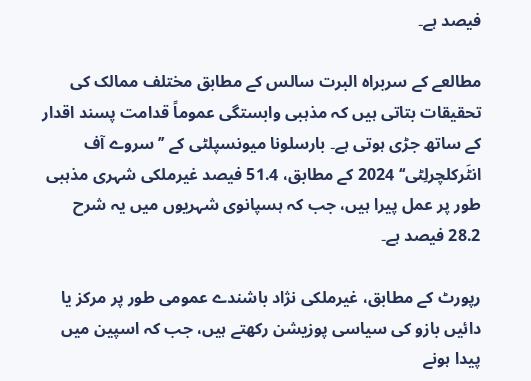فیصد ہے۔

مطالعے کے سربراہ البرت سالس کے مطابق مختلف ممالک کی تحقیقات بتاتی ہیں کہ مذہبی وابستگی عموماً قدامت پسند اقدار کے ساتھ جڑی ہوتی ہے۔ بارسلونا میونسپلٹی کے ’’سروے آف انٹَرکلچرلِٹی‘‘ 2024 کے مطابق، 51.4 فیصد غیرملکی شہری مذہبی طور پر عمل پیرا ہیں، جب کہ ہسپانوی شہریوں میں یہ شرح 28.2 فیصد ہے۔

رپورٹ کے مطابق، غیرملکی نژاد باشندے عمومی طور پر مرکز یا دائیں بازو کی سیاسی پوزیشن رکھتے ہیں، جب کہ اسپین میں پیدا ہونے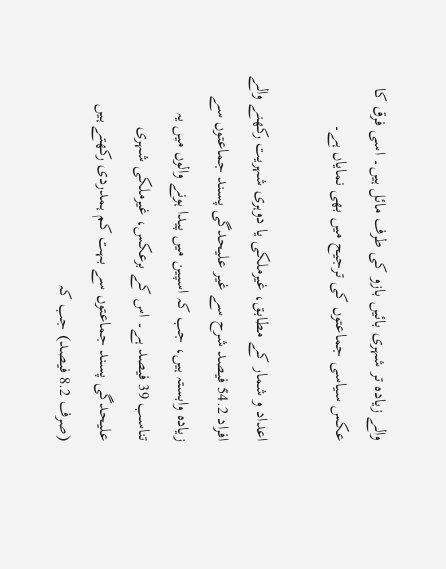والے زیادہ تر شہری بائیں بازو کی طرف مائل ہیں۔ اسی فرق کا عکس سیاسی جماعتوں کی ترجیح میں بھی نمایاں ہے۔

اعداد و شمار کے مطابق، غیرملکی یا دوہری شہریت رکھنے والے افراد 54.2 فیصد شرح سے غیر علیحدگی پسند جماعتوں سے زیادہ وابستہ ہیں، جب کہ اسپین میں پیدا ہونے والوں میں یہ تناسب 39 فیصد ہے۔ اس کے برعکس، غیرملکی شہری علیحدگی پسند جماعتوں سے بہت کم ہمدردی رکھتے ہیں (صرف 8.2 فیصد) جب کہ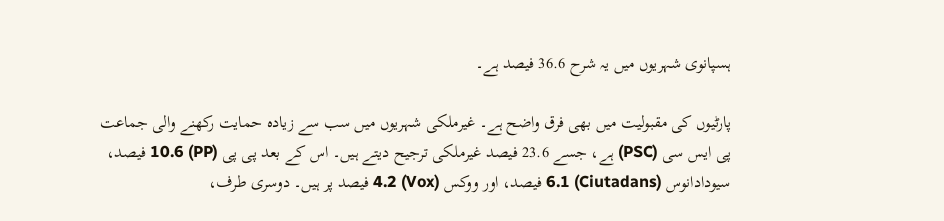ہسپانوی شہریوں میں یہ شرح 36.6 فیصد ہے۔

پارٹیوں کی مقبولیت میں بھی فرق واضح ہے۔ غیرملکی شہریوں میں سب سے زیادہ حمایت رکھنے والی جماعت پی ایس سی (PSC) ہے، جسے 23.6 فیصد غیرملکی ترجیح دیتے ہیں۔ اس کے بعد پی پی (PP) 10.6 فیصد، سیودادانوس (Ciutadans) 6.1 فیصد، اور ووکس (Vox) 4.2 فیصد پر ہیں۔ دوسری طرف،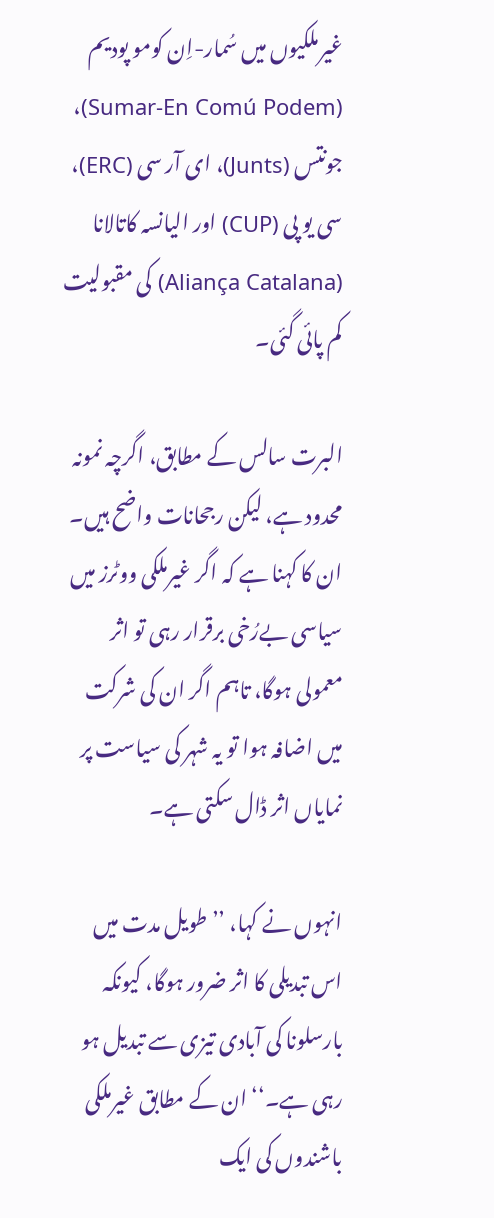غیرملکیوں میں سُمار-اِن کومو پودیم (Sumar-En Comú Podem)، جونتس (Junts)، ای آر سی (ERC)، سی یو پی (CUP) اور الیانسہ کاتالانا (Aliança Catalana) کی مقبولیت کم پائی گئی۔

البرت سالس کے مطابق، اگرچہ نمونہ محدود ہے، لیکن رجحانات واضح ہیں۔ ان کا کہنا ہے کہ اگر غیرملکی ووٹرز میں سیاسی بےرُخی برقرار رہی تو اثر معمولی ہوگا، تاہم اگر ان کی شرکت میں اضافہ ہوا تو یہ شہر کی سیاست پر نمایاں اثر ڈال سکتی ہے۔

انہوں نے کہا، ’’طویل مدت میں اس تبدیلی کا اثر ضرور ہوگا، کیونکہ بارسلونا کی آبادی تیزی سے تبدیل ہو رہی ہے۔‘‘ ان کے مطابق غیرملکی باشندوں کی ایک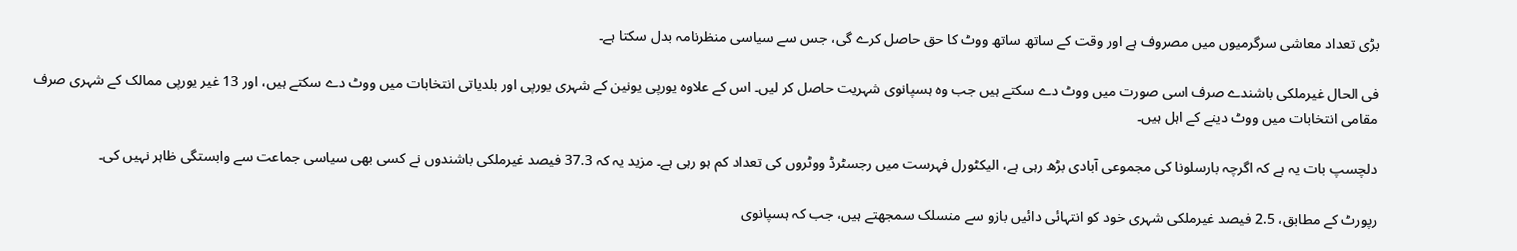بڑی تعداد معاشی سرگرمیوں میں مصروف ہے اور وقت کے ساتھ ساتھ ووٹ کا حق حاصل کرے گی، جس سے سیاسی منظرنامہ بدل سکتا ہے۔

فی الحال غیرملکی باشندے صرف اسی صورت میں ووٹ دے سکتے ہیں جب وہ ہسپانوی شہریت حاصل کر لیں۔ اس کے علاوہ یورپی یونین کے شہری یورپی اور بلدیاتی انتخابات میں ووٹ دے سکتے ہیں، اور 13 غیر یورپی ممالک کے شہری صرف مقامی انتخابات میں ووٹ دینے کے اہل ہیں۔

دلچسپ بات یہ ہے کہ اگرچہ بارسلونا کی مجموعی آبادی بڑھ رہی ہے، الیکٹورل فہرست میں رجسٹرڈ ووٹروں کی تعداد کم ہو رہی ہے۔ مزید یہ کہ 37.3 فیصد غیرملکی باشندوں نے کسی بھی سیاسی جماعت سے وابستگی ظاہر نہیں کی۔

رپورٹ کے مطابق، 2.5 فیصد غیرملکی شہری خود کو انتہائی دائیں بازو سے منسلک سمجھتے ہیں، جب کہ ہسپانوی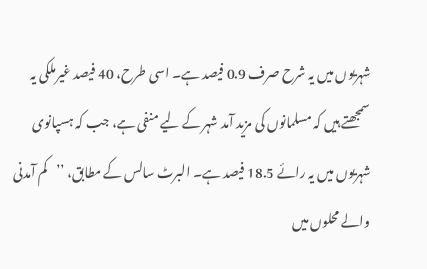شہریوں میں یہ شرح صرف 0.9 فیصد ہے۔ اسی طرح، 40 فیصد غیرملکی یہ سمجھتے ہیں کہ مسلمانوں کی مزید آمد شہر کے لیے منفی ہے، جب کہ ہسپانوی شہریوں میں یہ رائے 18.5 فیصد ہے۔ البرٹ سالس کے مطابق، ’’کم آمدنی والے محلوں میں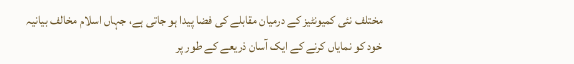مختلف نئی کمیونٹیز کے درمیان مقابلے کی فضا پیدا ہو جاتی ہے، جہاں اسلام مخالف بیانیہ خود کو نمایاں کرنے کے ایک آسان ذریعے کے طور پر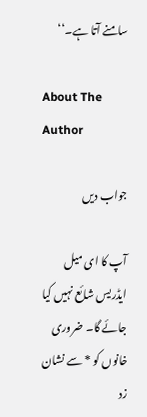سامنے آتا ہے۔‘‘

About The Author

جواب دیں

آپ کا ای میل ایڈریس شائع نہیں کیا جائے گا۔ ضروری خانوں کو * سے نشان زد